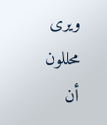ويرى محللون أن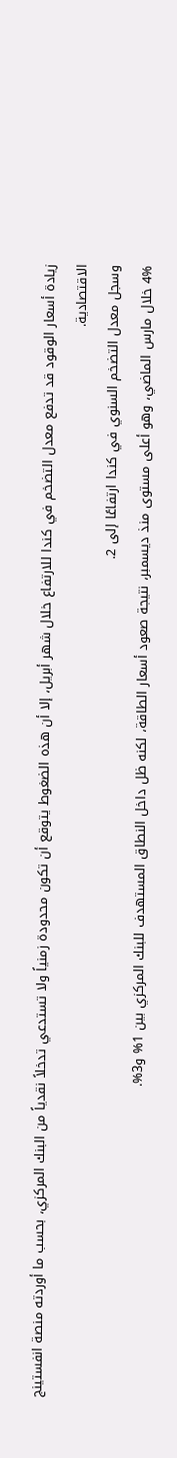زيادة أسعار الوقود قد تدفع معدل التضخم في كندا للارتفاع خلال شهر أبريل، إلا أن هذه الضغوط يتوقع أن تكون محدودة زمنياً ولا تستدعي تدخلاً نقدياً من البنك المركزي، بحسب ما أوردته منصة انفستينج الاقتصادية.
وسجل معدل التضخم السنوي في كندا ارتفاعًا إلى 2.
4% خلال مارس الماضي، وهو أعلى مستوى منذ ديسمبر، نتيجة صعود أسعار الطاقة، لكنه ظل داخل النطاق المستهدف للبنك المركزي بين 1% و3%.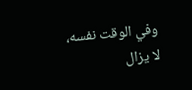وفي الوقت نفسه، لا يزال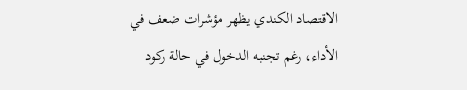الاقتصاد الكندي يظهر مؤشرات ضعف في الأداء، رغم تجنبه الدخول في حالة ركود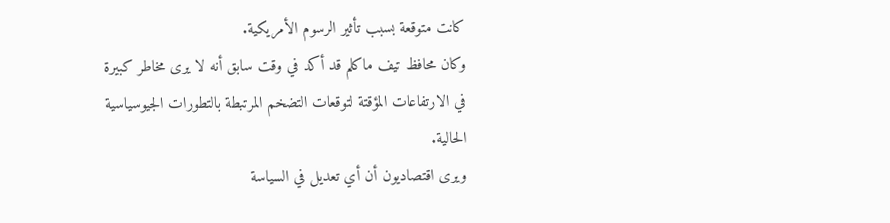كانت متوقعة بسبب تأثير الرسوم الأمريكية.
وكان محافظ تيف ماكلم قد أكد في وقت سابق أنه لا يرى مخاطر كبيرة في الارتفاعات المؤقتة لتوقعات التضخم المرتبطة بالتطورات الجيوسياسية الحالية.
ويرى اقتصاديون أن أي تعديل في السياسة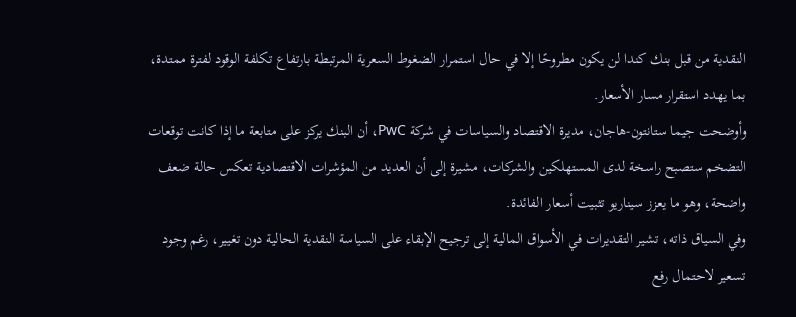النقدية من قبل بنك كندا لن يكون مطروحًا إلا في حال استمرار الضغوط السعرية المرتبطة بارتفاع تكلفة الوقود لفترة ممتدة، بما يهدد استقرار مسار الأسعار.
وأوضحت جيما ستانتون-هاجان، مديرة الاقتصاد والسياسات في شركة PwC، أن البنك يركز على متابعة ما إذا كانت توقعات التضخم ستصبح راسخة لدى المستهلكين والشركات، مشيرة إلى أن العديد من المؤشرات الاقتصادية تعكس حالة ضعف واضحة، وهو ما يعزز سيناريو تثبيت أسعار الفائدة.
وفي السياق ذاته، تشير التقديرات في الأسواق المالية إلى ترجيح الإبقاء على السياسة النقدية الحالية دون تغيير، رغم وجود تسعير لاحتمال رفع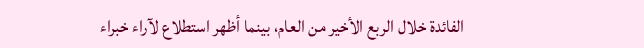الفائدة خلال الربع الأخير من العام، بينما أظهر استطلاع لآراء خبراء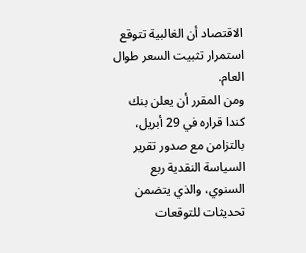الاقتصاد أن الغالبية تتوقع استمرار تثبيت السعر طوال العام.
ومن المقرر أن يعلن بنك كندا قراره في 29 أبريل، بالتزامن مع صدور تقرير السياسة النقدية ربع السنوي، والذي يتضمن تحديثات للتوقعات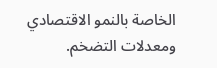الخاصة بالنمو الاقتصادي ومعدلات التضخم.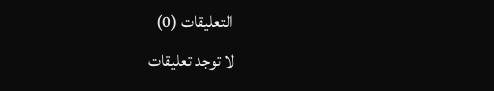التعليقات (0)
لا توجد تعليقات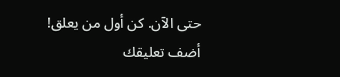حتى الآن. كن أول من يعلق!
أضف تعليقك